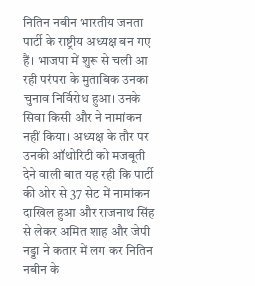नितिन नबीन भारतीय जनता पार्टी के राष्ट्रीय अध्यक्ष बन गए हैं। भाजपा में शुरू से चली आ रही परंपरा के मुताबिक उनका चुनाव निर्विरोध हुआ। उनके सिवा किसी और ने नामांकन नहीं किया। अध्यक्ष के तौर पर उनकी ऑथोरिटी को मजबूती देने वाली बात यह रही कि पार्टी की ओर से 37 सेट में नामांकन दाखिल हुआ और राजनाथ सिंह से लेकर अमित शाह और जेपी नड्डा ने कतार में लग कर नितिन नबीन के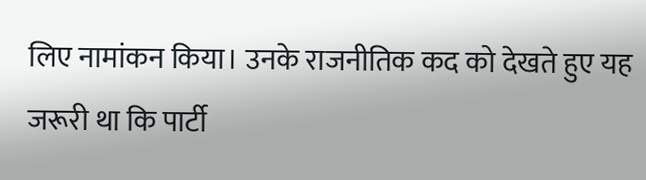लिए नामांकन किया। उनके राजनीतिक कद को देखते हुए यह जरूरी था कि पार्टी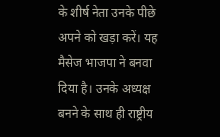के शीर्ष नेता उनके पीछे अपने को खड़ा करें। यह मैसेज भाजपा ने बनवा दिया है। उनके अध्यक्ष बनने के साथ ही राष्ट्रीय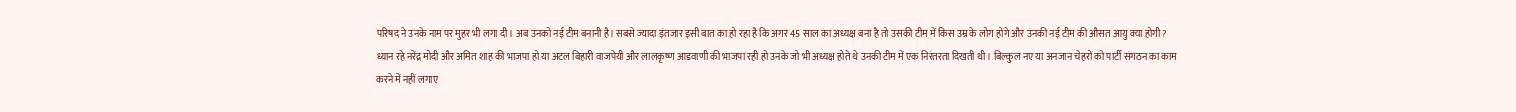परिषद ने उनके नाम पर मुहर भी लगा दी। अब उनको नई टीम बनानी है। सबसे ज्यादा इंतजार इसी बात का हो रहा है कि अगर 45 साल का अध्यक्ष बना है तो उसकी टीम में किस उम्र के लोग होंगे और उनकी नई टीम की औसत आयु क्या होगी?
ध्यान रहे नरेंद्र मोदी और अमित शाह की भाजपा हो या अटल बिहारी वाजपेयी और लालकृष्ण आडवाणी की भाजपा रही हो उनके जो भी अध्यक्ष होते थे उनकी टीम में एक निरंतरता दिखती थी। बिल्कुल नए या अनजान चेहरों को पार्टी संगठन का काम करने में नहीं लगाए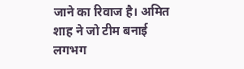जाने का रिवाज है। अमित शाह ने जो टीम बनाई लगभग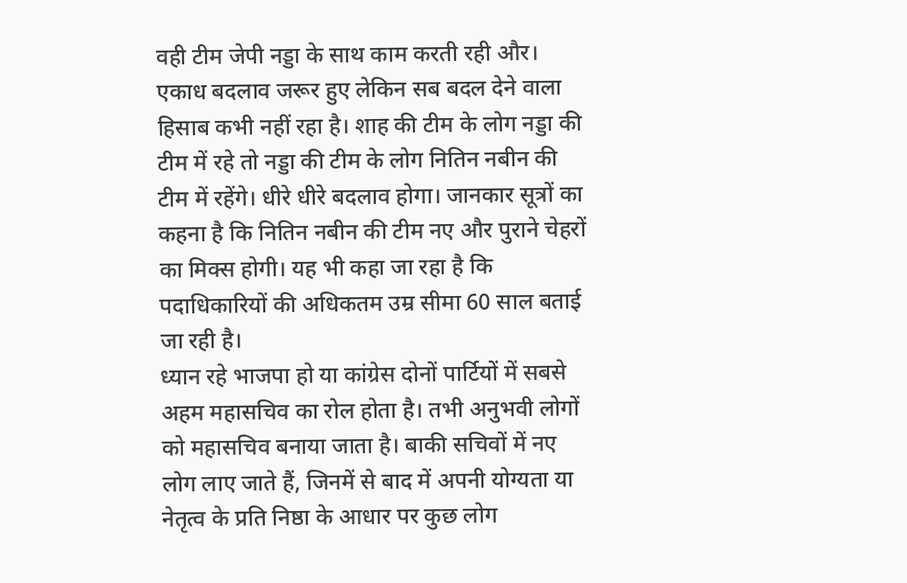वही टीम जेपी नड्डा के साथ काम करती रही और। एकाध बदलाव जरूर हुए लेकिन सब बदल देने वाला हिसाब कभी नहीं रहा है। शाह की टीम के लोग नड्डा की टीम में रहे तो नड्डा की टीम के लोग नितिन नबीन की टीम में रहेंगे। धीरे धीरे बदलाव होगा। जानकार सूत्रों का कहना है कि नितिन नबीन की टीम नए और पुराने चेहरों का मिक्स होगी। यह भी कहा जा रहा है कि पदाधिकारियों की अधिकतम उम्र सीमा 60 साल बताई जा रही है।
ध्यान रहे भाजपा हो या कांग्रेस दोनों पार्टियों में सबसे अहम महासचिव का रोल होता है। तभी अनुभवी लोगों को महासचिव बनाया जाता है। बाकी सचिवों में नए लोग लाए जाते हैं, जिनमें से बाद में अपनी योग्यता या नेतृत्व के प्रति निष्ठा के आधार पर कुछ लोग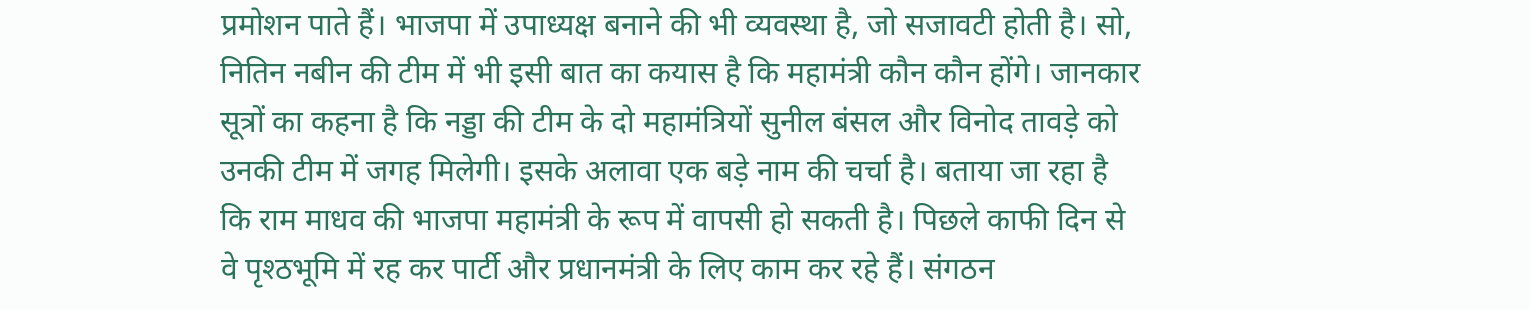प्रमोशन पाते हैं। भाजपा में उपाध्यक्ष बनाने की भी व्यवस्था है, जो सजावटी होती है। सो, नितिन नबीन की टीम में भी इसी बात का कयास है कि महामंत्री कौन कौन होंगे। जानकार सूत्रों का कहना है कि नड्डा की टीम के दो महामंत्रियों सुनील बंसल और विनोद तावड़े को उनकी टीम में जगह मिलेगी। इसके अलावा एक बड़े नाम की चर्चा है। बताया जा रहा है कि राम माधव की भाजपा महामंत्री के रूप में वापसी हो सकती है। पिछले काफी दिन से वे पृश्ठभूमि में रह कर पार्टी और प्रधानमंत्री के लिए काम कर रहे हैं। संगठन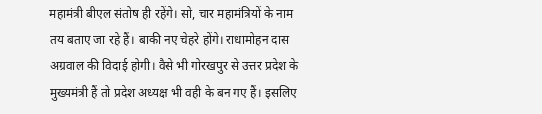महामंत्री बीएल संतोष ही रहेंगे। सो, चार महामंत्रियों के नाम तय बताए जा रहे हैं। बाकी नए चेहरे होंगे। राधामोहन दास अग्रवाल की विदाई होगी। वैसे भी गोरखपुर से उत्तर प्रदेश के मुख्यमंत्री हैं तो प्रदेश अध्यक्ष भी वही के बन गए हैं। इसलिए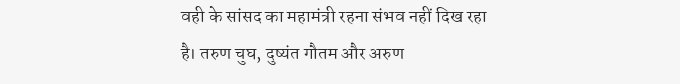वही के सांसद का महामंत्री रहना संभव नहीं दिख रहा है। तरुण चुघ, दुष्यंत गौतम और अरुण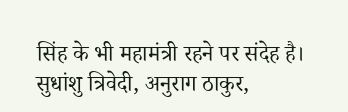सिंह के भी महामंत्री रहने पर संदेह है। सुधांशु त्रिवेदी, अनुराग ठाकुर,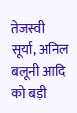तेजस्वी सूर्या, अनिल बलूनी आदि को बड़ी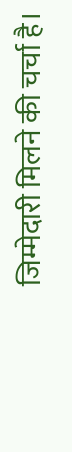जिम्मेदारी मिलने की चर्चा है।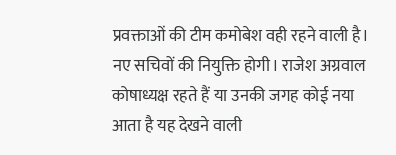प्रवक्ताओं की टीम कमोबेश वही रहने वाली है। नए सचिवों की नियुक्ति होगी। राजेश अग्रवाल कोषाध्यक्ष रहते हैं या उनकी जगह कोई नया आता है यह देखने वाली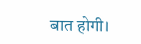बात होगी।